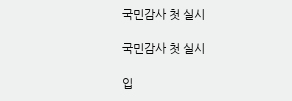국민감사 첫 실시

국민감사 첫 실시

입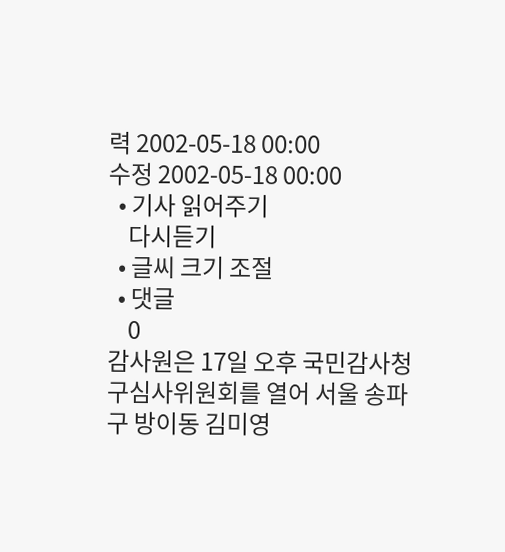력 2002-05-18 00:00
수정 2002-05-18 00:00
  • 기사 읽어주기
    다시듣기
  • 글씨 크기 조절
  • 댓글
    0
감사원은 17일 오후 국민감사청구심사위원회를 열어 서울 송파구 방이동 김미영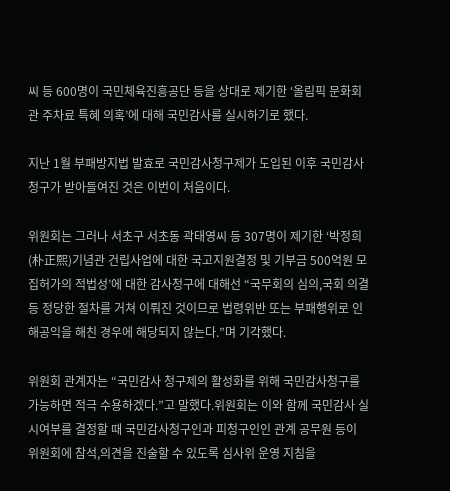씨 등 600명이 국민체육진흥공단 등을 상대로 제기한 ‘올림픽 문화회관 주차료 특혜 의혹’에 대해 국민감사를 실시하기로 했다.

지난 1월 부패방지법 발효로 국민감사청구제가 도입된 이후 국민감사 청구가 받아들여진 것은 이번이 처음이다.

위원회는 그러나 서초구 서초동 곽태영씨 등 307명이 제기한 ‘박정희(朴正熙)기념관 건립사업에 대한 국고지원결정 및 기부금 500억원 모집허가의 적법성’에 대한 감사청구에 대해선 “국무회의 심의,국회 의결 등 정당한 절차를 거쳐 이뤄진 것이므로 법령위반 또는 부패행위로 인해공익을 해친 경우에 해당되지 않는다.”며 기각했다.

위원회 관계자는 “국민감사 청구제의 활성화를 위해 국민감사청구를 가능하면 적극 수용하겠다.”고 말했다.위원회는 이와 함께 국민감사 실시여부를 결정할 때 국민감사청구인과 피청구인인 관계 공무원 등이 위원회에 참석,의견을 진술할 수 있도록 심사위 운영 지침을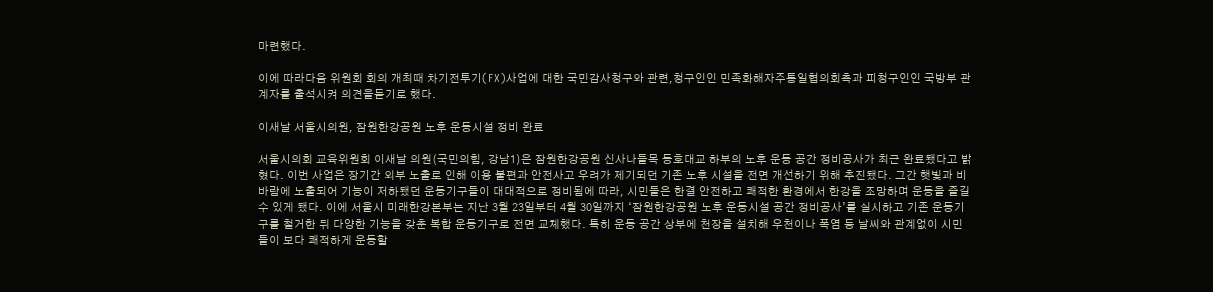마련했다.

이에 따라다음 위원회 회의 개최때 차기전투기(FX)사업에 대한 국민감사청구와 관련,청구인인 민족화해자주통일협의회측과 피청구인인 국방부 관계자를 출석시켜 의견을듣기로 했다.

이새날 서울시의원, 잠원한강공원 노후 운동시설 정비 완료

서울시의회 교육위원회 이새날 의원(국민의힘, 강남1)은 잠원한강공원 신사나들목 동호대교 하부의 노후 운동 공간 정비공사가 최근 완료됐다고 밝혔다. 이번 사업은 장기간 외부 노출로 인해 이용 불편과 안전사고 우려가 제기되던 기존 노후 시설을 전면 개선하기 위해 추진됐다. 그간 햇빛과 비바람에 노출되어 기능이 저하됐던 운동기구들이 대대적으로 정비됨에 따라, 시민들은 한결 안전하고 쾌적한 환경에서 한강을 조망하며 운동을 즐길 수 있게 됐다. 이에 서울시 미래한강본부는 지난 3월 23일부터 4월 30일까지 ‘잠원한강공원 노후 운동시설 공간 정비공사’를 실시하고 기존 운동기구를 철거한 뒤 다양한 기능을 갖춘 복합 운동기구로 전면 교체했다. 특히 운동 공간 상부에 천장을 설치해 우천이나 폭염 등 날씨와 관계없이 시민들이 보다 쾌적하게 운동할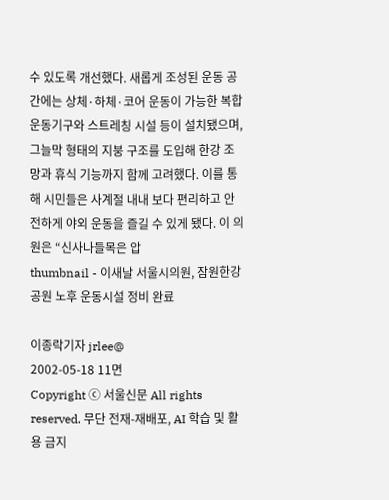수 있도록 개선했다. 새롭게 조성된 운동 공간에는 상체·하체·코어 운동이 가능한 복합 운동기구와 스트레칭 시설 등이 설치됐으며, 그늘막 형태의 지붕 구조를 도입해 한강 조망과 휴식 기능까지 함께 고려했다. 이를 통해 시민들은 사계절 내내 보다 편리하고 안전하게 야외 운동을 즐길 수 있게 됐다. 이 의원은 “신사나들목은 압
thumbnail - 이새날 서울시의원, 잠원한강공원 노후 운동시설 정비 완료

이종락기자 jrlee@
2002-05-18 11면
Copyright ⓒ 서울신문 All rights reserved. 무단 전재-재배포, AI 학습 및 활용 금지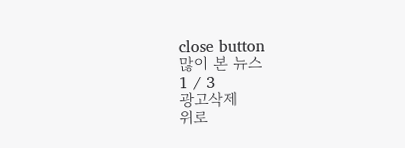close button
많이 본 뉴스
1 / 3
광고삭제
위로